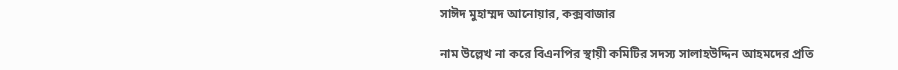সাঈদ মুহাম্মদ আনোয়ার, কক্সবাজার

নাম উল্লেখ না করে বিএনপির স্থায়ী কমিটির সদস্য সালাহউদ্দিন আহমদের প্রতি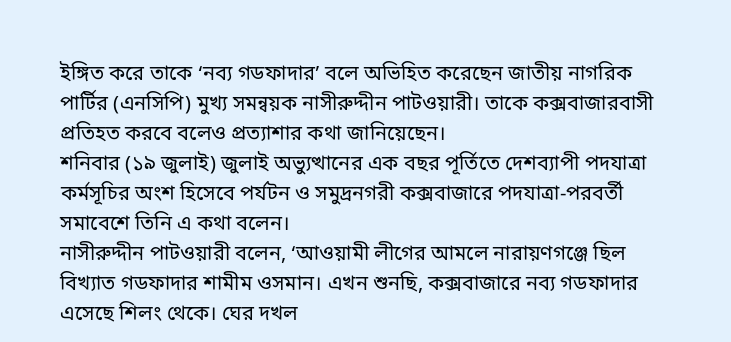ইঙ্গিত করে তাকে ‘নব্য গডফাদার’ বলে অভিহিত করেছেন জাতীয় নাগরিক পার্টির (এনসিপি) মুখ্য সমন্বয়ক নাসীরুদ্দীন পাটওয়ারী। তাকে কক্সবাজারবাসী প্রতিহত করবে বলেও প্রত্যাশার কথা জানিয়েছেন।
শনিবার (১৯ জুলাই) জুলাই অভ্যুত্থানের এক বছর পূর্তিতে দেশব্যাপী পদযাত্রা কর্মসূচির অংশ হিসেবে পর্যটন ও সমুদ্রনগরী কক্সবাজারে পদযাত্রা-পরবর্তী সমাবেশে তিনি এ কথা বলেন।
নাসীরুদ্দীন পাটওয়ারী বলেন, ‘আওয়ামী লীগের আমলে নারায়ণগঞ্জে ছিল বিখ্যাত গডফাদার শামীম ওসমান। এখন শুনছি, কক্সবাজারে নব্য গডফাদার এসেছে শিলং থেকে। ঘের দখল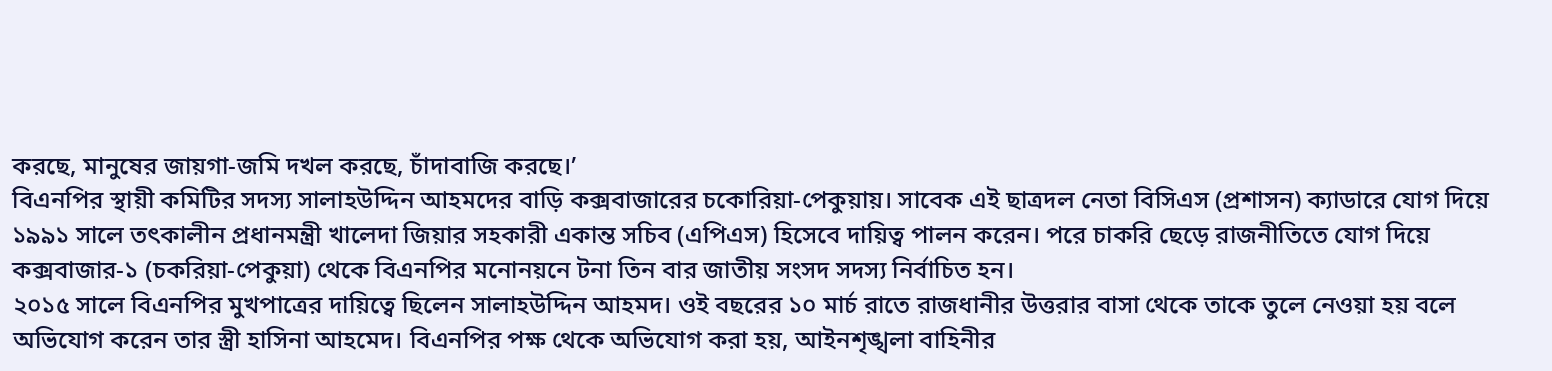করছে, মানুষের জায়গা-জমি দখল করছে, চাঁদাবাজি করছে।’
বিএনপির স্থায়ী কমিটির সদস্য সালাহউদ্দিন আহমদের বাড়ি কক্সবাজারের চকোরিয়া-পেকুয়ায়। সাবেক এই ছাত্রদল নেতা বিসিএস (প্রশাসন) ক্যাডারে যোগ দিয়ে ১৯৯১ সালে তৎকালীন প্রধানমন্ত্রী খালেদা জিয়ার সহকারী একান্ত সচিব (এপিএস) হিসেবে দায়িত্ব পালন করেন। পরে চাকরি ছেড়ে রাজনীতিতে যোগ দিয়ে কক্সবাজার-১ (চকরিয়া-পেকুয়া) থেকে বিএনপির মনোনয়নে টনা তিন বার জাতীয় সংসদ সদস্য নির্বাচিত হন।
২০১৫ সালে বিএনপির মুখপাত্রের দায়িত্বে ছিলেন সালাহউদ্দিন আহমদ। ওই বছরের ১০ মার্চ রাতে রাজধানীর উত্তরার বাসা থেকে তাকে তুলে নেওয়া হয় বলে অভিযোগ করেন তার স্ত্রী হাসিনা আহমেদ। বিএনপির পক্ষ থেকে অভিযোগ করা হয়, আইনশৃঙ্খলা বাহিনীর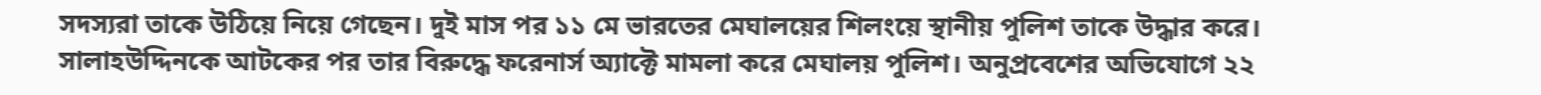সদস্যরা তাকে উঠিয়ে নিয়ে গেছেন। দুই মাস পর ১১ মে ভারতের মেঘালয়ের শিলংয়ে স্থানীয় পুলিশ তাকে উদ্ধার করে।
সালাহউদ্দিনকে আটকের পর তার বিরুদ্ধে ফরেনার্স অ্যাক্টে মামলা করে মেঘালয় পুলিশ। অনুপ্রবেশের অভিযোগে ২২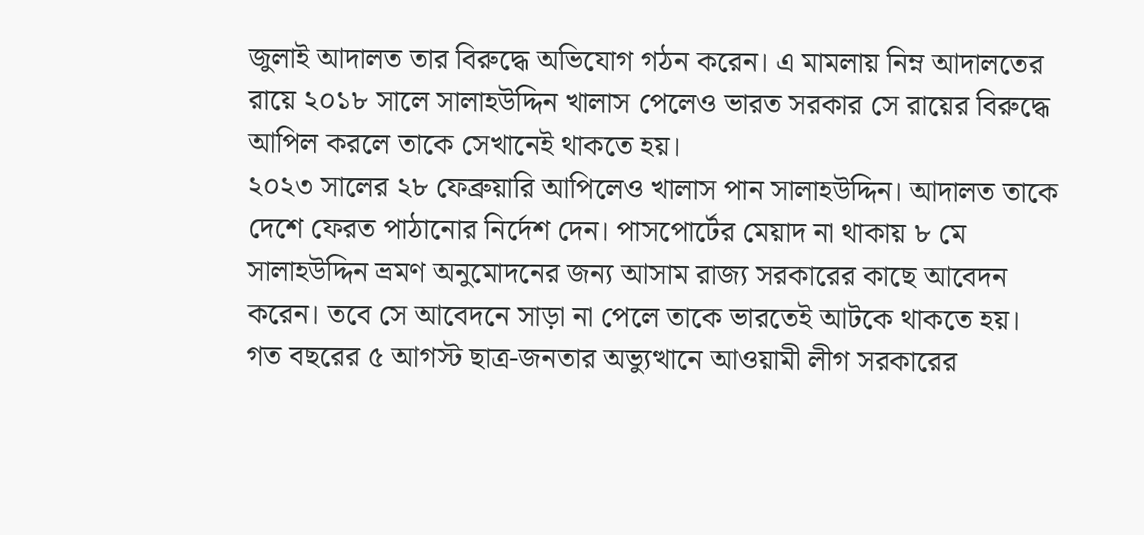জুলাই আদালত তার বিরুদ্ধে অভিযোগ গঠন করেন। এ মামলায় নিম্ন আদালতের রায়ে ২০১৮ সালে সালাহউদ্দিন খালাস পেলেও ভারত সরকার সে রায়ের বিরুদ্ধে আপিল করলে তাকে সেখানেই থাকতে হয়।
২০২৩ সালের ২৮ ফেব্রুয়ারি আপিলেও খালাস পান সালাহউদ্দিন। আদালত তাকে দেশে ফেরত পাঠানোর নির্দেশ দেন। পাসপোর্টের মেয়াদ না থাকায় ৮ মে সালাহউদ্দিন ভ্রমণ অনুমোদনের জন্য আসাম রাজ্য সরকারের কাছে আবেদন করেন। তবে সে আবেদনে সাড়া না পেলে তাকে ভারতেই আটকে থাকতে হয়।
গত বছরের ৫ আগস্ট ছাত্র-জনতার অভ্যুত্থানে আওয়ামী লীগ সরকারের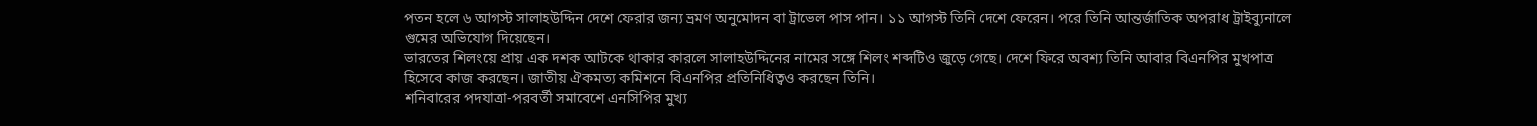পতন হলে ৬ আগস্ট সালাহউদ্দিন দেশে ফেরার জন্য ভ্রমণ অনুমোদন বা ট্রাভেল পাস পান। ১১ আগস্ট তিনি দেশে ফেরেন। পরে তিনি আন্তর্জাতিক অপরাধ ট্রাইব্যুনালে গুমের অভিযোগ দিয়েছেন।
ভারতের শিলংয়ে প্রায় এক দশক আটকে থাকার কারলে সালাহউদ্দিনের নামের সঙ্গে শিলং শব্দটিও জুড়ে গেছে। দেশে ফিরে অবশ্য তিনি আবার বিএনপির মুখপাত্র হিসেবে কাজ করছেন। জাতীয় ঐকমত্য কমিশনে বিএনপির প্রতিনিধিত্বও করছেন তিনি।
শনিবারের পদযাত্রা-পরবর্তী সমাবেশে এনসিপির মুখ্য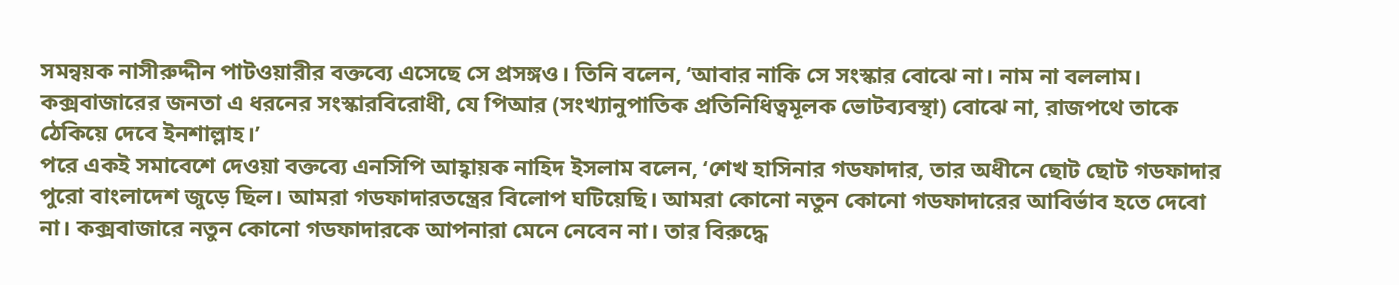সমন্বয়ক নাসীরুদ্দীন পাটওয়ারীর বক্তব্যে এসেছে সে প্রসঙ্গও। তিনি বলেন, ‘আবার নাকি সে সংস্কার বোঝে না। নাম না বললাম। কক্সবাজারের জনতা এ ধরনের সংস্কারবিরোধী, যে পিআর (সংখ্যানুপাতিক প্রতিনিধিত্বমূলক ভোটব্যবস্থা) বোঝে না, রাজপথে তাকে ঠেকিয়ে দেবে ইনশাল্লাহ।’
পরে একই সমাবেশে দেওয়া বক্তব্যে এনসিপি আহ্বায়ক নাহিদ ইসলাম বলেন, ‘শেখ হাসিনার গডফাদার, তার অধীনে ছোট ছোট গডফাদার পুরো বাংলাদেশ জুড়ে ছিল। আমরা গডফাদারতন্ত্রের বিলোপ ঘটিয়েছি। আমরা কোনো নতুন কোনো গডফাদারের আবির্ভাব হতে দেবো না। কক্সবাজারে নতুন কোনো গডফাদারকে আপনারা মেনে নেবেন না। তার বিরুদ্ধে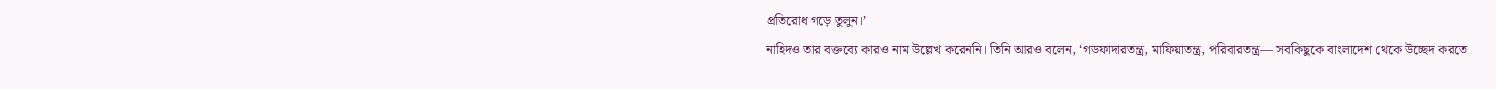প্রতিরোধ গড়ে তুলুন।’
নাহিদও তার বক্তব্যে কারও নাম উল্লেখ করেননি। তিনি আরও বলেন, ‘গডফাদারতন্ত্র, মাফিয়াতন্ত্র, পরিবারতন্ত্র— সবকিছুকে বাংলাদেশ থেকে উচ্ছেদ করতে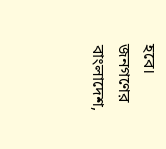হবে। জনগণের বাংলাদেশ,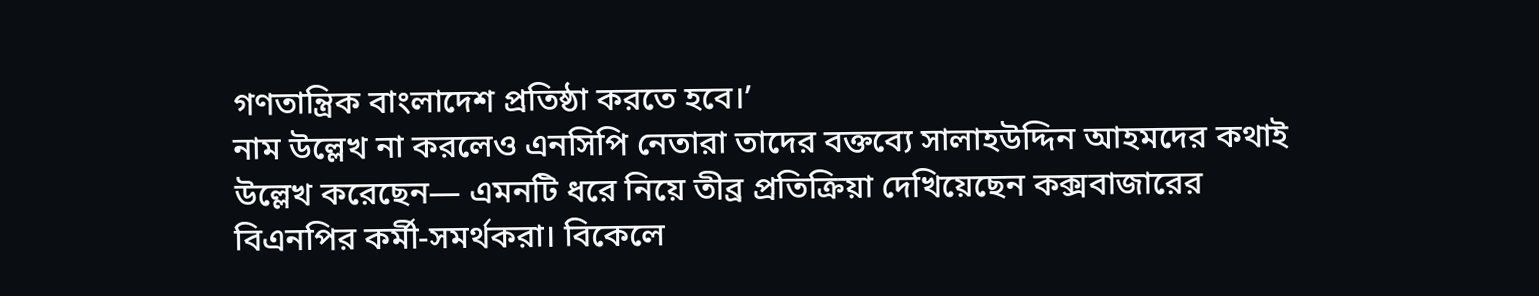গণতান্ত্রিক বাংলাদেশ প্রতিষ্ঠা করতে হবে।’
নাম উল্লেখ না করলেও এনসিপি নেতারা তাদের বক্তব্যে সালাহউদ্দিন আহমদের কথাই উল্লেখ করেছেন— এমনটি ধরে নিয়ে তীব্র প্রতিক্রিয়া দেখিয়েছেন কক্সবাজারের বিএনপির কর্মী-সমর্থকরা। বিকেলে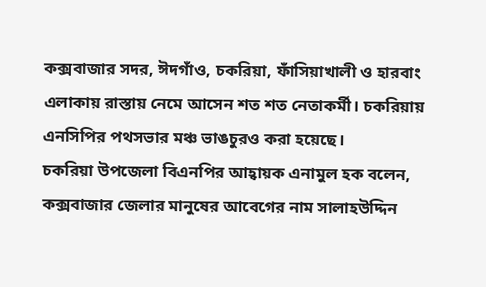কক্সবাজার সদর, ঈদগাঁও, চকরিয়া, ফাঁসিয়াখালী ও হারবাং এলাকায় রাস্তায় নেমে আসেন শত শত নেতাকর্মী। চকরিয়ায় এনসিপির পথসভার মঞ্চ ভাঙচুরও করা হয়েছে।
চকরিয়া উপজেলা বিএনপির আহ্বায়ক এনামুল হক বলেন, কক্সবাজার জেলার মানুষের আবেগের নাম সালাহউদ্দিন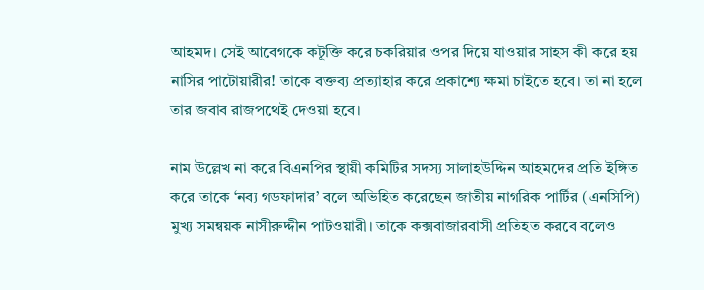আহমদ। সেই আবেগকে কটূক্তি করে চকরিয়ার ওপর দিয়ে যাওয়ার সাহস কী করে হয় নাসির পাটোয়ারীর! তাকে বক্তব্য প্রত্যাহার করে প্রকাশ্যে ক্ষমা চাইতে হবে। তা না হলে তার জবাব রাজপথেই দেওয়া হবে।

নাম উল্লেখ না করে বিএনপির স্থায়ী কমিটির সদস্য সালাহউদ্দিন আহমদের প্রতি ইঙ্গিত করে তাকে ‘নব্য গডফাদার’ বলে অভিহিত করেছেন জাতীয় নাগরিক পার্টির (এনসিপি) মুখ্য সমন্বয়ক নাসীরুদ্দীন পাটওয়ারী। তাকে কক্সবাজারবাসী প্রতিহত করবে বলেও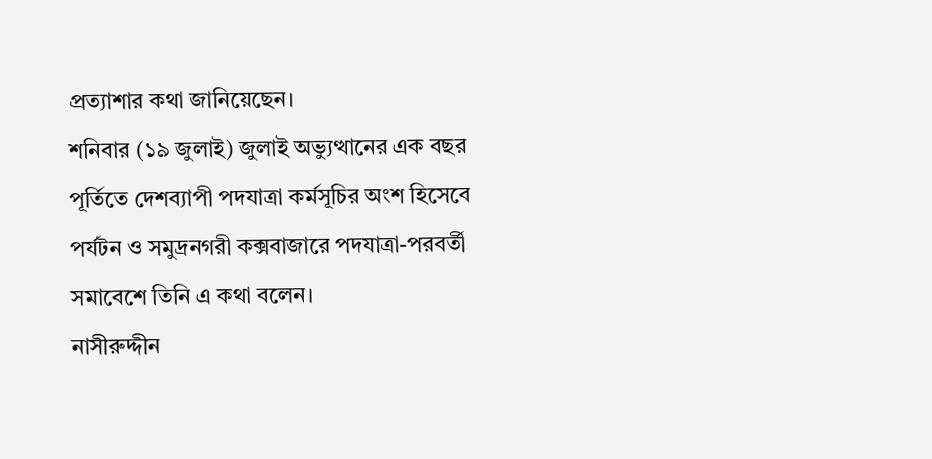প্রত্যাশার কথা জানিয়েছেন।
শনিবার (১৯ জুলাই) জুলাই অভ্যুত্থানের এক বছর পূর্তিতে দেশব্যাপী পদযাত্রা কর্মসূচির অংশ হিসেবে পর্যটন ও সমুদ্রনগরী কক্সবাজারে পদযাত্রা-পরবর্তী সমাবেশে তিনি এ কথা বলেন।
নাসীরুদ্দীন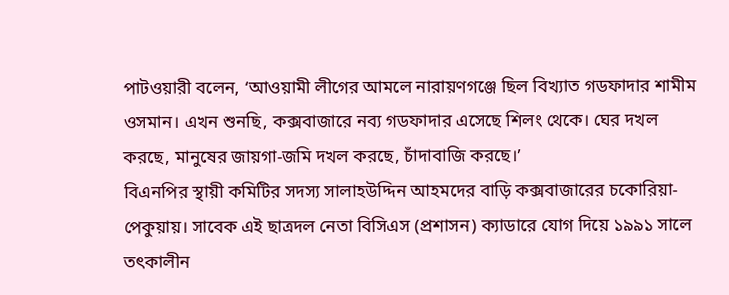পাটওয়ারী বলেন, ‘আওয়ামী লীগের আমলে নারায়ণগঞ্জে ছিল বিখ্যাত গডফাদার শামীম ওসমান। এখন শুনছি, কক্সবাজারে নব্য গডফাদার এসেছে শিলং থেকে। ঘের দখল করছে, মানুষের জায়গা-জমি দখল করছে, চাঁদাবাজি করছে।’
বিএনপির স্থায়ী কমিটির সদস্য সালাহউদ্দিন আহমদের বাড়ি কক্সবাজারের চকোরিয়া-পেকুয়ায়। সাবেক এই ছাত্রদল নেতা বিসিএস (প্রশাসন) ক্যাডারে যোগ দিয়ে ১৯৯১ সালে তৎকালীন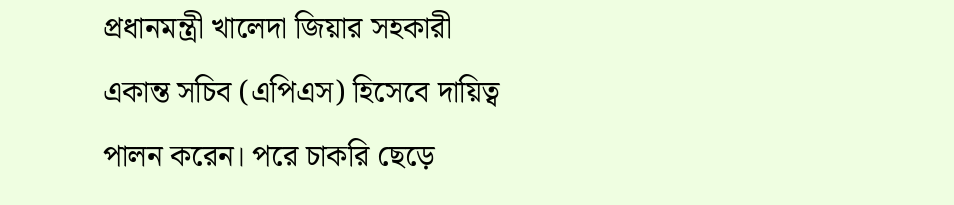প্রধানমন্ত্রী খালেদা জিয়ার সহকারী একান্ত সচিব (এপিএস) হিসেবে দায়িত্ব পালন করেন। পরে চাকরি ছেড়ে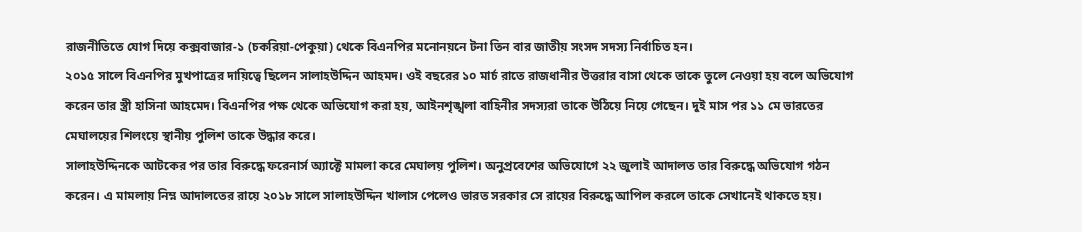রাজনীতিতে যোগ দিয়ে কক্সবাজার-১ (চকরিয়া-পেকুয়া) থেকে বিএনপির মনোনয়নে টনা তিন বার জাতীয় সংসদ সদস্য নির্বাচিত হন।
২০১৫ সালে বিএনপির মুখপাত্রের দায়িত্বে ছিলেন সালাহউদ্দিন আহমদ। ওই বছরের ১০ মার্চ রাতে রাজধানীর উত্তরার বাসা থেকে তাকে তুলে নেওয়া হয় বলে অভিযোগ করেন তার স্ত্রী হাসিনা আহমেদ। বিএনপির পক্ষ থেকে অভিযোগ করা হয়, আইনশৃঙ্খলা বাহিনীর সদস্যরা তাকে উঠিয়ে নিয়ে গেছেন। দুই মাস পর ১১ মে ভারতের মেঘালয়ের শিলংয়ে স্থানীয় পুলিশ তাকে উদ্ধার করে।
সালাহউদ্দিনকে আটকের পর তার বিরুদ্ধে ফরেনার্স অ্যাক্টে মামলা করে মেঘালয় পুলিশ। অনুপ্রবেশের অভিযোগে ২২ জুলাই আদালত তার বিরুদ্ধে অভিযোগ গঠন করেন। এ মামলায় নিম্ন আদালতের রায়ে ২০১৮ সালে সালাহউদ্দিন খালাস পেলেও ভারত সরকার সে রায়ের বিরুদ্ধে আপিল করলে তাকে সেখানেই থাকতে হয়।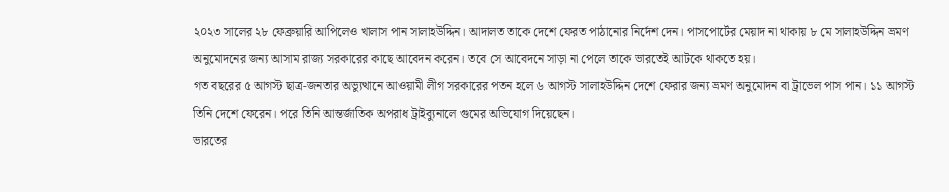২০২৩ সালের ২৮ ফেব্রুয়ারি আপিলেও খালাস পান সালাহউদ্দিন। আদালত তাকে দেশে ফেরত পাঠানোর নির্দেশ দেন। পাসপোর্টের মেয়াদ না থাকায় ৮ মে সালাহউদ্দিন ভ্রমণ অনুমোদনের জন্য আসাম রাজ্য সরকারের কাছে আবেদন করেন। তবে সে আবেদনে সাড়া না পেলে তাকে ভারতেই আটকে থাকতে হয়।
গত বছরের ৫ আগস্ট ছাত্র-জনতার অভ্যুত্থানে আওয়ামী লীগ সরকারের পতন হলে ৬ আগস্ট সালাহউদ্দিন দেশে ফেরার জন্য ভ্রমণ অনুমোদন বা ট্রাভেল পাস পান। ১১ আগস্ট তিনি দেশে ফেরেন। পরে তিনি আন্তর্জাতিক অপরাধ ট্রাইব্যুনালে গুমের অভিযোগ দিয়েছেন।
ভারতের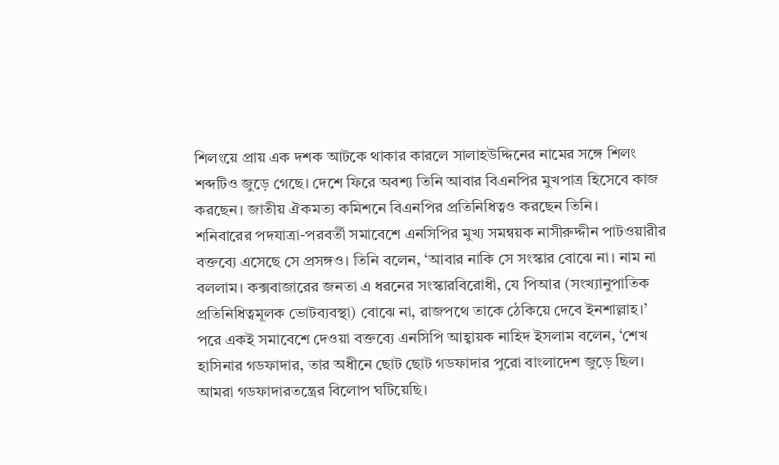শিলংয়ে প্রায় এক দশক আটকে থাকার কারলে সালাহউদ্দিনের নামের সঙ্গে শিলং শব্দটিও জুড়ে গেছে। দেশে ফিরে অবশ্য তিনি আবার বিএনপির মুখপাত্র হিসেবে কাজ করছেন। জাতীয় ঐকমত্য কমিশনে বিএনপির প্রতিনিধিত্বও করছেন তিনি।
শনিবারের পদযাত্রা-পরবর্তী সমাবেশে এনসিপির মুখ্য সমন্বয়ক নাসীরুদ্দীন পাটওয়ারীর বক্তব্যে এসেছে সে প্রসঙ্গও। তিনি বলেন, ‘আবার নাকি সে সংস্কার বোঝে না। নাম না বললাম। কক্সবাজারের জনতা এ ধরনের সংস্কারবিরোধী, যে পিআর (সংখ্যানুপাতিক প্রতিনিধিত্বমূলক ভোটব্যবস্থা) বোঝে না, রাজপথে তাকে ঠেকিয়ে দেবে ইনশাল্লাহ।’
পরে একই সমাবেশে দেওয়া বক্তব্যে এনসিপি আহ্বায়ক নাহিদ ইসলাম বলেন, ‘শেখ হাসিনার গডফাদার, তার অধীনে ছোট ছোট গডফাদার পুরো বাংলাদেশ জুড়ে ছিল। আমরা গডফাদারতন্ত্রের বিলোপ ঘটিয়েছি।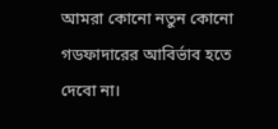আমরা কোনো নতুন কোনো গডফাদারের আবির্ভাব হতে দেবো না।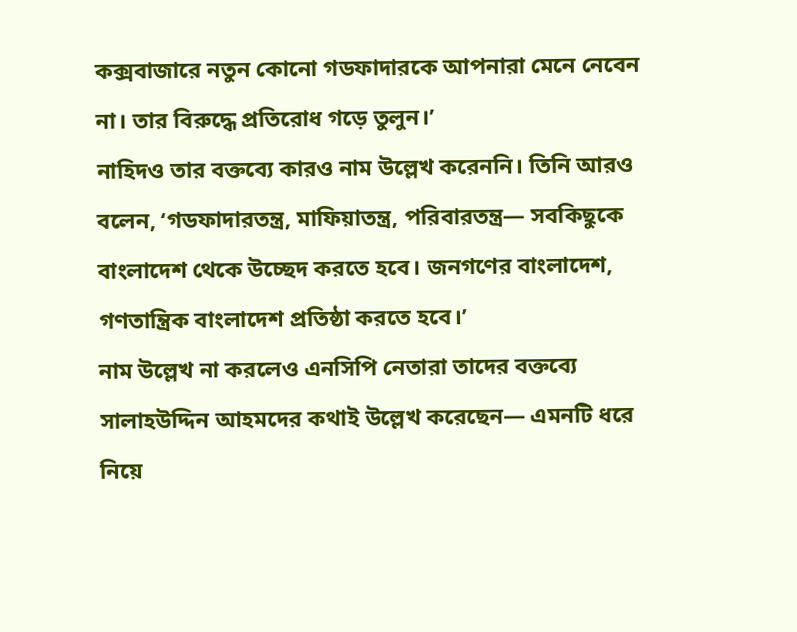কক্সবাজারে নতুন কোনো গডফাদারকে আপনারা মেনে নেবেন না। তার বিরুদ্ধে প্রতিরোধ গড়ে তুলুন।’
নাহিদও তার বক্তব্যে কারও নাম উল্লেখ করেননি। তিনি আরও বলেন, ‘গডফাদারতন্ত্র, মাফিয়াতন্ত্র, পরিবারতন্ত্র— সবকিছুকে বাংলাদেশ থেকে উচ্ছেদ করতে হবে। জনগণের বাংলাদেশ, গণতান্ত্রিক বাংলাদেশ প্রতিষ্ঠা করতে হবে।’
নাম উল্লেখ না করলেও এনসিপি নেতারা তাদের বক্তব্যে সালাহউদ্দিন আহমদের কথাই উল্লেখ করেছেন— এমনটি ধরে নিয়ে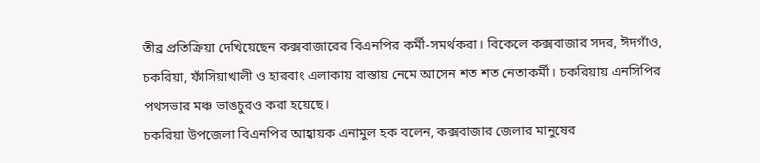তীব্র প্রতিক্রিয়া দেখিয়েছেন কক্সবাজারের বিএনপির কর্মী-সমর্থকরা। বিকেলে কক্সবাজার সদর, ঈদগাঁও, চকরিয়া, ফাঁসিয়াখালী ও হারবাং এলাকায় রাস্তায় নেমে আসেন শত শত নেতাকর্মী। চকরিয়ায় এনসিপির পথসভার মঞ্চ ভাঙচুরও করা হয়েছে।
চকরিয়া উপজেলা বিএনপির আহ্বায়ক এনামুল হক বলেন, কক্সবাজার জেলার মানুষের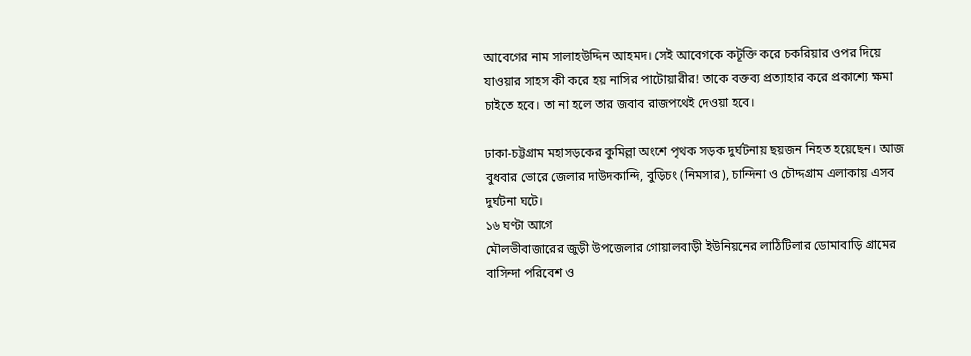আবেগের নাম সালাহউদ্দিন আহমদ। সেই আবেগকে কটূক্তি করে চকরিয়ার ওপর দিয়ে যাওয়ার সাহস কী করে হয় নাসির পাটোয়ারীর! তাকে বক্তব্য প্রত্যাহার করে প্রকাশ্যে ক্ষমা চাইতে হবে। তা না হলে তার জবাব রাজপথেই দেওয়া হবে।

ঢাকা-চট্টগ্রাম মহাসড়কের কুমিল্লা অংশে পৃথক সড়ক দুর্ঘটনায় ছয়জন নিহত হয়েছেন। আজ বুধবার ভোরে জেলার দাউদকান্দি, বুড়িচং (নিমসার), চান্দিনা ও চৌদ্দগ্রাম এলাকায় এসব দুর্ঘটনা ঘটে।
১৬ ঘণ্টা আগে
মৌলভীবাজারের জুড়ী উপজেলার গোয়ালবাড়ী ইউনিয়নের লাঠিটিলার ডোমাবাড়ি গ্রামের বাসিন্দা পরিবেশ ও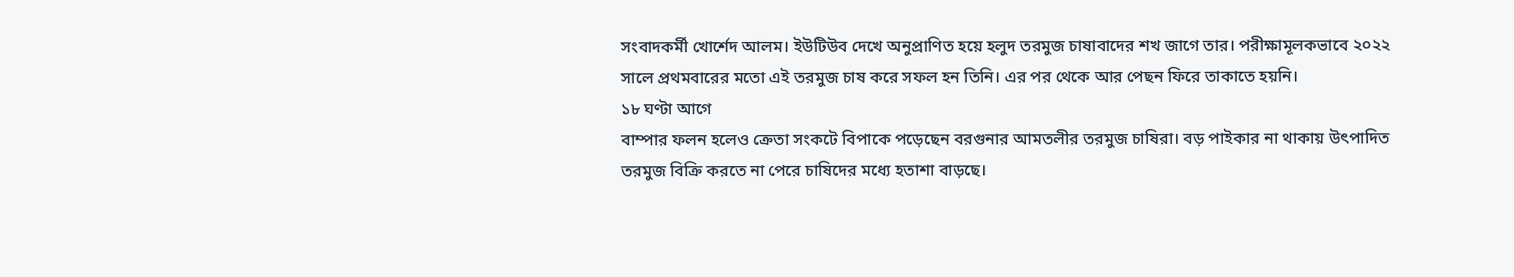সংবাদকর্মী খোর্শেদ আলম। ইউটিউব দেখে অনুপ্রাণিত হয়ে হলুদ তরমুজ চাষাবাদের শখ জাগে তার। পরীক্ষামূলকভাবে ২০২২ সালে প্রথমবারের মতো এই তরমুজ চাষ করে সফল হন তিনি। এর পর থেকে আর পেছন ফিরে তাকাতে হয়নি।
১৮ ঘণ্টা আগে
বাম্পার ফলন হলেও ক্রেতা সংকটে বিপাকে পড়েছেন বরগুনার আমতলীর তরমুজ চাষিরা। বড় পাইকার না থাকায় উৎপাদিত তরমুজ বিক্রি করতে না পেরে চাষিদের মধ্যে হতাশা বাড়ছে।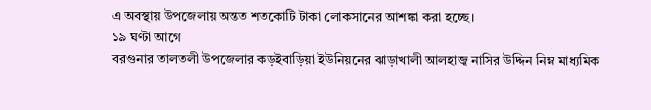এ অবস্থায় উপজেলায় অন্তত শতকোটি টাকা লোকসানের আশঙ্কা করা হচ্ছে।
১৯ ঘণ্টা আগে
বরগুনার তালতলী উপজেলার কড়ইবাড়িয়া ইউনিয়নের ঝাড়াখালী আলহাজ্ব নাসির উদ্দিন নিম্ন মাধ্যমিক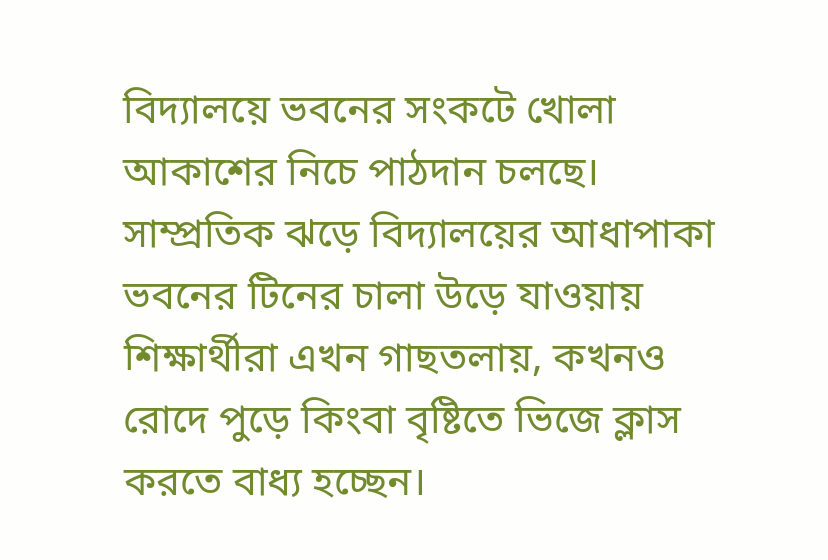বিদ্যালয়ে ভবনের সংকটে খোলা আকাশের নিচে পাঠদান চলছে। সাম্প্রতিক ঝড়ে বিদ্যালয়ের আধাপাকা ভবনের টিনের চালা উড়ে যাওয়ায় শিক্ষার্থীরা এখন গাছতলায়, কখনও রোদে পুড়ে কিংবা বৃষ্টিতে ভিজে ক্লাস করতে বাধ্য হচ্ছেন।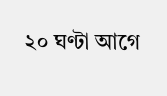২০ ঘণ্টা আগে